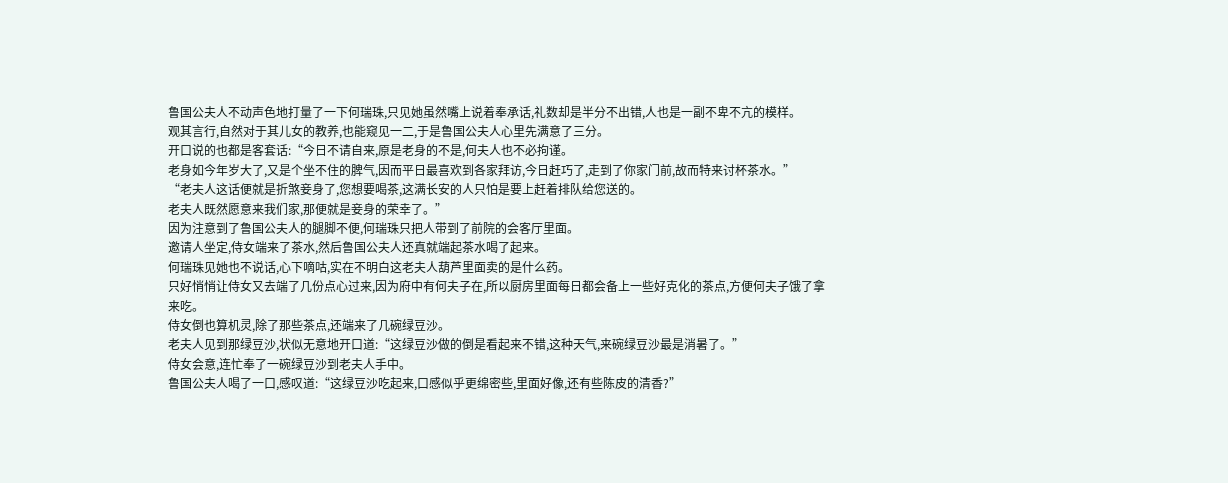鲁国公夫人不动声色地打量了一下何瑞珠,只见她虽然嘴上说着奉承话,礼数却是半分不出错,人也是一副不卑不亢的模样。
观其言行,自然对于其儿女的教养,也能窥见一二,于是鲁国公夫人心里先满意了三分。
开口说的也都是客套话:“今日不请自来,原是老身的不是,何夫人也不必拘谨。
老身如今年岁大了,又是个坐不住的脾气,因而平日最喜欢到各家拜访,今日赶巧了,走到了你家门前,故而特来讨杯茶水。”
“老夫人这话便就是折煞妾身了,您想要喝茶,这满长安的人只怕是要上赶着排队给您送的。
老夫人既然愿意来我们家,那便就是妾身的荣幸了。”
因为注意到了鲁国公夫人的腿脚不便,何瑞珠只把人带到了前院的会客厅里面。
邀请人坐定,侍女端来了茶水,然后鲁国公夫人还真就端起茶水喝了起来。
何瑞珠见她也不说话,心下嘀咕,实在不明白这老夫人葫芦里面卖的是什么药。
只好悄悄让侍女又去端了几份点心过来,因为府中有何夫子在,所以厨房里面每日都会备上一些好克化的茶点,方便何夫子饿了拿来吃。
侍女倒也算机灵,除了那些茶点,还端来了几碗绿豆沙。
老夫人见到那绿豆沙,状似无意地开口道:“这绿豆沙做的倒是看起来不错,这种天气,来碗绿豆沙最是消暑了。”
侍女会意,连忙奉了一碗绿豆沙到老夫人手中。
鲁国公夫人喝了一口,感叹道:“这绿豆沙吃起来,口感似乎更绵密些,里面好像,还有些陈皮的清香?”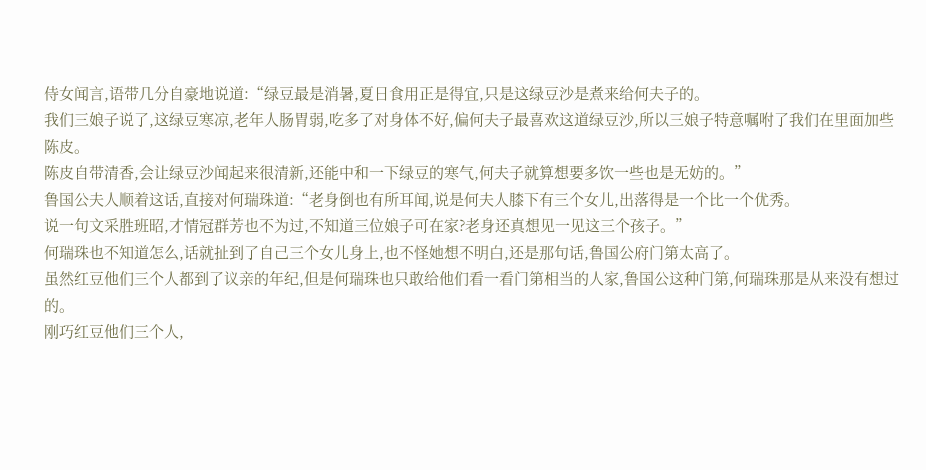侍女闻言,语带几分自豪地说道:“绿豆最是消暑,夏日食用正是得宜,只是这绿豆沙是煮来给何夫子的。
我们三娘子说了,这绿豆寒凉,老年人肠胃弱,吃多了对身体不好,偏何夫子最喜欢这道绿豆沙,所以三娘子特意嘱咐了我们在里面加些陈皮。
陈皮自带清香,会让绿豆沙闻起来很清新,还能中和一下绿豆的寒气,何夫子就算想要多饮一些也是无妨的。”
鲁国公夫人顺着这话,直接对何瑞珠道:“老身倒也有所耳闻,说是何夫人膝下有三个女儿,出落得是一个比一个优秀。
说一句文采胜班昭,才情冠群芳也不为过,不知道三位娘子可在家?老身还真想见一见这三个孩子。”
何瑞珠也不知道怎么,话就扯到了自己三个女儿身上,也不怪她想不明白,还是那句话,鲁国公府门第太高了。
虽然红豆他们三个人都到了议亲的年纪,但是何瑞珠也只敢给他们看一看门第相当的人家,鲁国公这种门第,何瑞珠那是从来没有想过的。
刚巧红豆他们三个人,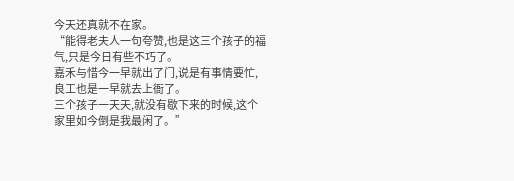今天还真就不在家。
“能得老夫人一句夸赞,也是这三个孩子的福气,只是今日有些不巧了。
嘉禾与惜今一早就出了门,说是有事情要忙,良工也是一早就去上衙了。
三个孩子一天天,就没有歇下来的时候,这个家里如今倒是我最闲了。”